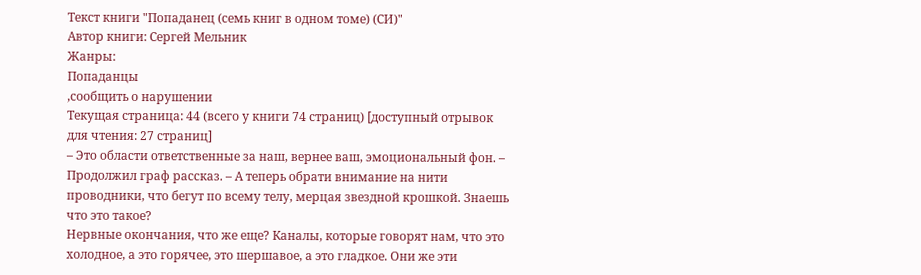Текст книги "Попаданец (семь книг в одном томе) (СИ)"
Автор книги: Сергей Мельник
Жанры:
Попаданцы
,сообщить о нарушении
Текущая страница: 44 (всего у книги 74 страниц) [доступный отрывок для чтения: 27 страниц]
– Это области ответственные за наш, вернее ваш, эмоциональный фон. – Продолжил граф рассказ. – А теперь обрати внимание на нити проводники, что бегут по всему телу, мерцая звездной крошкой. Знаешь что это такое?
Нервные окончания, что же еще? Каналы, которые говорят нам, что это холодное, а это горячее, это шершавое, а это гладкое. Они же эти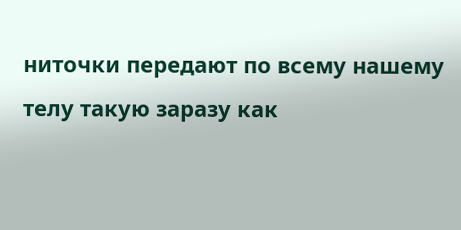ниточки передают по всему нашему телу такую заразу как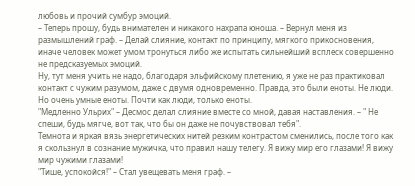любовь и прочий сумбур эмоций.
– Теперь прошу, будь внимателен и никакого нахрапа юноша. – Вернул меня из размышлений граф. – Делай слияние, контакт по принципу, мягкого прикосновения, иначе человек может умом тронуться либо же испытать сильнейший всплеск совершенно не предсказуемых эмоций.
Ну, тут меня учить не надо, благодаря эльфийскому плетению, я уже не раз практиковал контакт с чужим разумом, даже с двумя одновременно. Правда, это были еноты. Не люди. Но очень умные еноты. Почти как люди, только еноты.
"Медленно Ульрих" – Десмос делал слияние вместе со мной, давая наставления. – " Не спеши, будь мягче, вот так, что бы он даже не почувствовал тебя".
Темнота и яркая вязь энергетических нитей резким контрастом сменились, после того как я скользнул в сознание мужичка, что правил нашу телегу. Я вижу мир его глазами! Я вижу мир чужими глазами!
"Тише, успокойся!" – Стал увещевать меня граф. –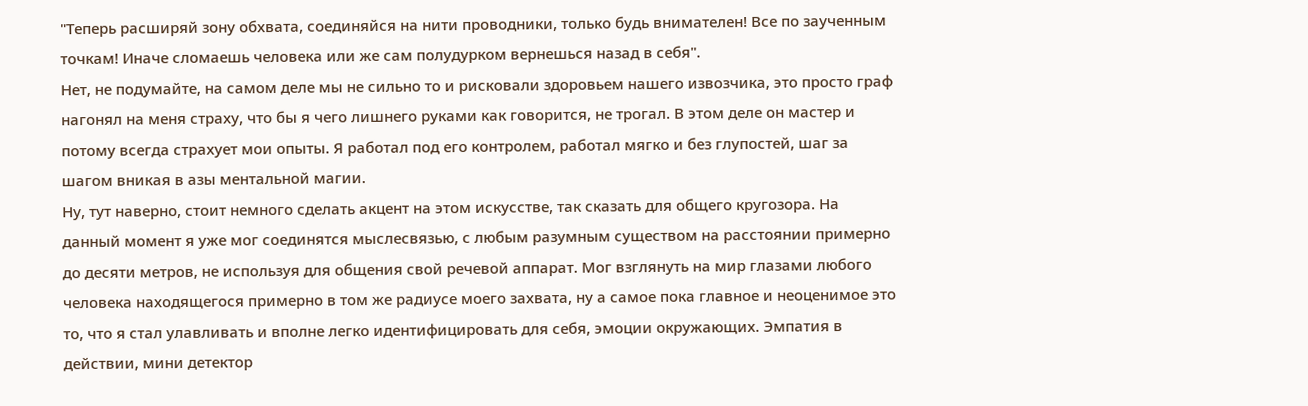"Теперь расширяй зону обхвата, соединяйся на нити проводники, только будь внимателен! Все по заученным точкам! Иначе сломаешь человека или же сам полудурком вернешься назад в себя".
Нет, не подумайте, на самом деле мы не сильно то и рисковали здоровьем нашего извозчика, это просто граф нагонял на меня страху, что бы я чего лишнего руками как говорится, не трогал. В этом деле он мастер и потому всегда страхует мои опыты. Я работал под его контролем, работал мягко и без глупостей, шаг за шагом вникая в азы ментальной магии.
Ну, тут наверно, стоит немного сделать акцент на этом искусстве, так сказать для общего кругозора. На данный момент я уже мог соединятся мыслесвязью, с любым разумным существом на расстоянии примерно до десяти метров, не используя для общения свой речевой аппарат. Мог взглянуть на мир глазами любого человека находящегося примерно в том же радиусе моего захвата, ну а самое пока главное и неоценимое это то, что я стал улавливать и вполне легко идентифицировать для себя, эмоции окружающих. Эмпатия в действии, мини детектор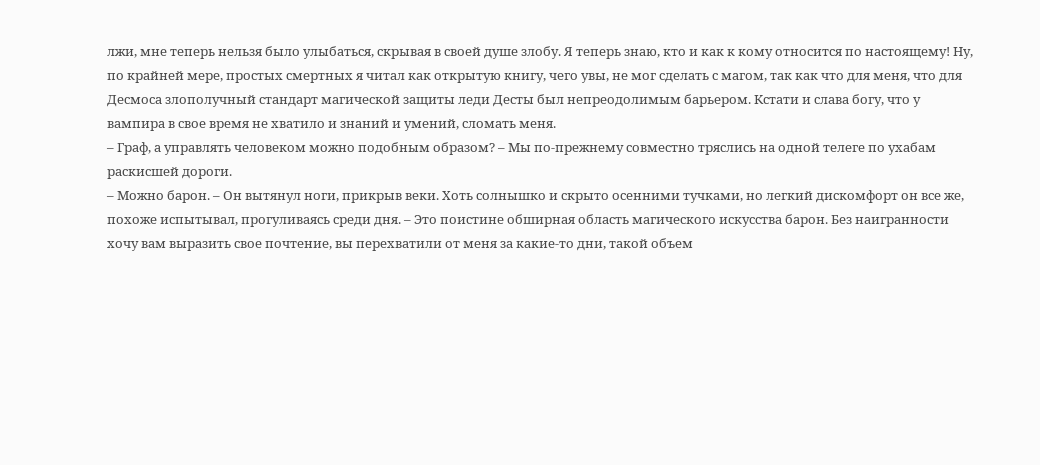лжи, мне теперь нельзя было улыбаться, скрывая в своей душе злобу. Я теперь знаю, кто и как к кому относится по настоящему! Ну, по крайней мере, простых смертных я читал как открытую книгу, чего увы, не мог сделать с магом, так как что для меня, что для Десмоса злополучный стандарт магической защиты леди Десты был непреодолимым барьером. Кстати и слава богу, что у вампира в свое время не хватило и знаний и умений, сломать меня.
– Граф, а управлять человеком можно подобным образом? – Мы по-прежнему совместно тряслись на одной телеге по ухабам раскисшей дороги.
– Можно барон. – Он вытянул ноги, прикрыв веки. Хоть солнышко и скрыто осенними тучками, но легкий дискомфорт он все же, похоже испытывал, прогуливаясь среди дня. – Это поистине обширная область магического искусства барон. Без наигранности хочу вам выразить свое почтение, вы перехватили от меня за какие-то дни, такой объем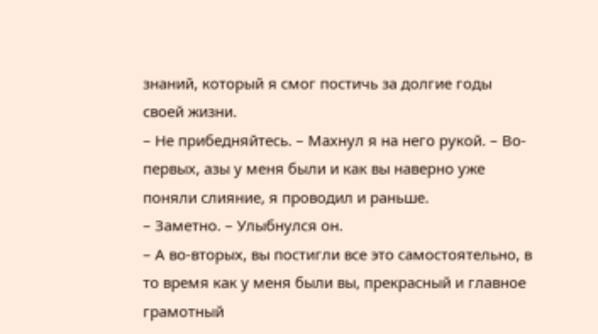знаний, который я смог постичь за долгие годы своей жизни.
– Не прибедняйтесь. – Махнул я на него рукой. – Во-первых, азы у меня были и как вы наверно уже поняли слияние, я проводил и раньше.
– Заметно. – Улыбнулся он.
– А во-вторых, вы постигли все это самостоятельно, в то время как у меня были вы, прекрасный и главное грамотный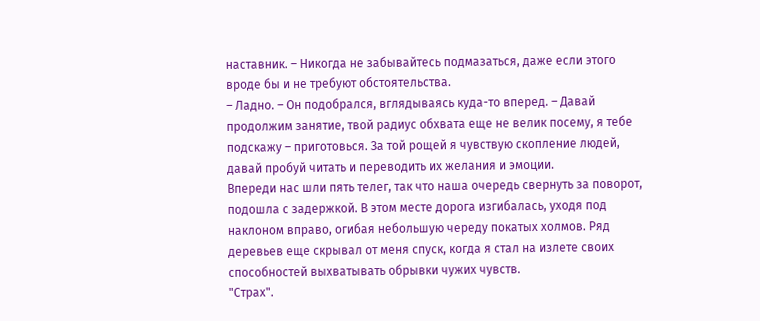наставник. – Никогда не забывайтесь подмазаться, даже если этого вроде бы и не требуют обстоятельства.
– Ладно. – Он подобрался, вглядываясь куда-то вперед. – Давай продолжим занятие, твой радиус обхвата еще не велик посему, я тебе подскажу – приготовься. За той рощей я чувствую скопление людей, давай пробуй читать и переводить их желания и эмоции.
Впереди нас шли пять телег, так что наша очередь свернуть за поворот, подошла с задержкой. В этом месте дорога изгибалась, уходя под наклоном вправо, огибая небольшую череду покатых холмов. Ряд деревьев еще скрывал от меня спуск, когда я стал на излете своих способностей выхватывать обрывки чужих чувств.
"Страх".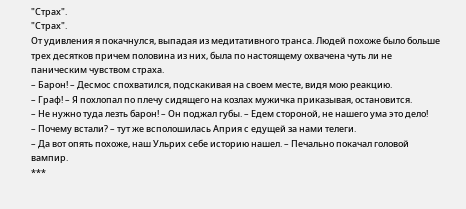"Страх".
"Страх".
От удивления я покачнулся, выпадая из медитативного транса. Людей похоже было больше трех десятков причем половина из них, была по настоящему охвачена чуть ли не паническим чувством страха.
– Барон! – Десмос спохватился, подскакивая на своем месте, видя мою реакцию.
– Граф! – Я похлопал по плечу сидящего на козлах мужичка приказывая, остановится.
– Не нужно туда лезть барон! – Он поджал губы. – Едем стороной, не нашего ума это дело!
– Почему встали? – тут же всполошилась Априя с едущей за нами телеги.
– Да вот опять похоже, наш Ульрих себе историю нашел. – Печально покачал головой вампир.
***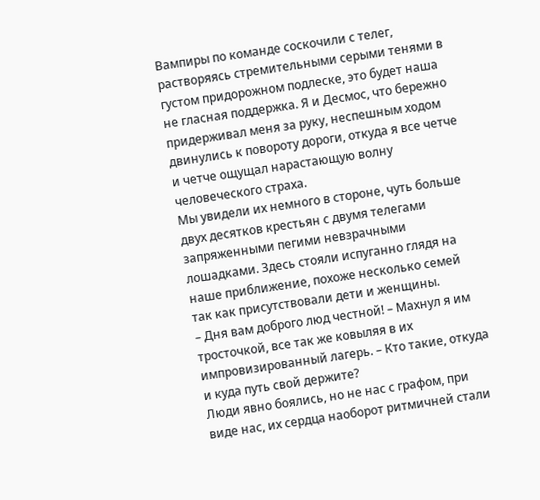Вампиры по команде соскочили с телег, растворяясь стремительными серыми тенями в густом придорожном подлеске, это будет наша не гласная поддержка. Я и Десмос, что бережно придерживал меня за руку, неспешным ходом двинулись к повороту дороги, откуда я все четче и четче ощущал нарастающую волну человеческого страха.
Мы увидели их немного в стороне, чуть больше двух десятков крестьян с двумя телегами запряженными пегими невзрачными лошадками. Здесь стояли испуганно глядя на наше приближение, похоже несколько семей так как присутствовали дети и женщины.
– Дня вам доброго люд честной! – Махнул я им тросточкой, все так же ковыляя в их импровизированный лагерь. – Кто такие, откуда и куда путь свой держите?
Люди явно боялись, но не нас с графом, при виде нас, их сердца наоборот ритмичней стали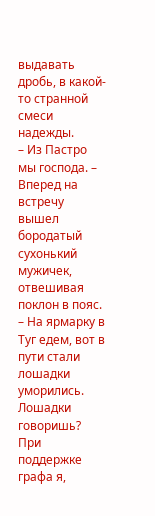выдавать дробь, в какой-то странной смеси надежды.
– Из Пастро мы господа. – Вперед на встречу вышел бородатый сухонький мужичек, отвешивая поклон в пояс. – На ярмарку в Туг едем, вот в пути стали лошадки уморились.
Лошадки говоришь? При поддержке графа я,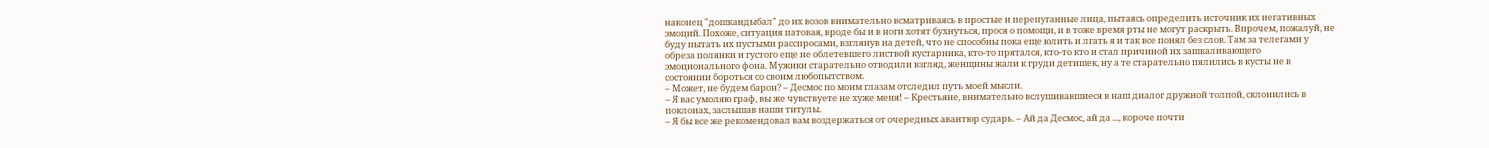наконец "дошкандыбал" до их возов внимательно всматриваясь в простые и перепуганные лица, пытаясь определить источник их негативных эмоций. Похоже, ситуация патовая, вроде бы и в ноги хотят бухнуться, прося о помощи, и в тоже время рты не могут раскрыть. Впрочем, пожалуй, не буду пытать их пустыми расспросами, взглянув на детей, что не способны пока еще юлить и лгать я и так все понял без слов. Там за телегами у обреза полянки и густого еще не облетевшего листвой кустарника, кто-то прятался, кто-то кто и стал причиной их зашкаливающего эмоционального фона. Мужики старательно отводили взгляд, женщины жали к груди детишек, ну а те старательно пялились в кусты не в состоянии бороться со своим любопытством.
– Может, не будем барон? – Десмос по моим глазам отследил путь моей мысли.
– Я вас умоляю граф, вы же чувствуете не хуже меня! – Крестьяне, внимательно вслушивавшиеся в наш диалог дружной толпой, склонились в поклонах, заслышав наши титулы.
– Я бы все же рекомендовал вам воздержаться от очередных авантюр сударь. – Ай да Десмос, ай да ..., короче почти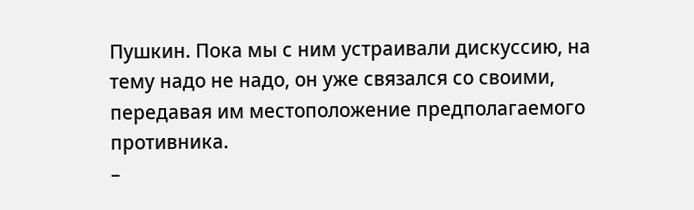Пушкин. Пока мы с ним устраивали дискуссию, на тему надо не надо, он уже связался со своими, передавая им местоположение предполагаемого противника.
–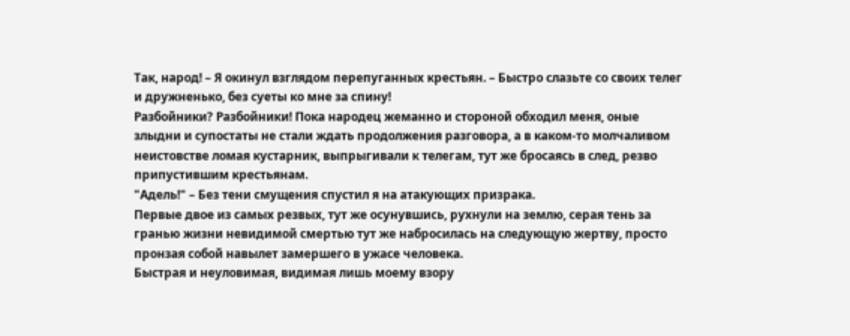Так, народ! – Я окинул взглядом перепуганных крестьян. – Быстро слазьте со своих телег и дружненько, без суеты ко мне за спину!
Разбойники? Разбойники! Пока народец жеманно и стороной обходил меня, оные злыдни и супостаты не стали ждать продолжения разговора, а в каком-то молчаливом неистовстве ломая кустарник, выпрыгивали к телегам, тут же бросаясь в след, резво припустившим крестьянам.
"Адель!" – Без тени смущения спустил я на атакующих призрака.
Первые двое из самых резвых, тут же осунувшись, рухнули на землю, серая тень за гранью жизни невидимой смертью тут же набросилась на следующую жертву, просто пронзая собой навылет замершего в ужасе человека.
Быстрая и неуловимая, видимая лишь моему взору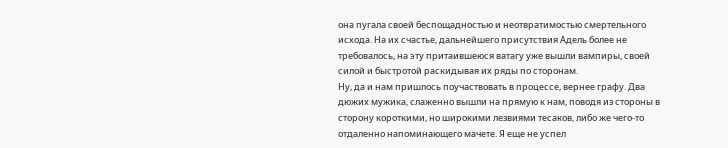она пугала своей беспощадностью и неотвратимостью смертельного исхода. На их счастье, дальнейшего присутствия Адель более не требовалось, на эту притаившеюся ватагу уже вышли вампиры, своей силой и быстротой раскидывая их ряды по сторонам.
Ну, да и нам пришлось поучаствовать в процессе, вернее графу. Два дюжих мужика, слаженно вышли на прямую к нам, поводя из стороны в сторону короткими, но широкими лезвиями тесаков, либо же чего-то отдаленно напоминающего мачете. Я еще не успел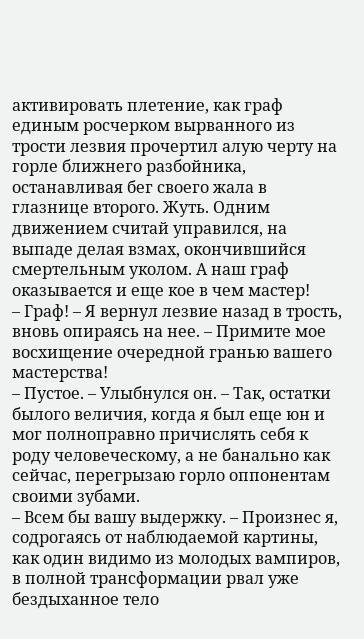активировать плетение, как граф единым росчерком вырванного из трости лезвия прочертил алую черту на горле ближнего разбойника, останавливая бег своего жала в глазнице второго. Жуть. Одним движением считай управился, на выпаде делая взмах, окончившийся смертельным уколом. А наш граф оказывается и еще кое в чем мастер!
– Граф! – Я вернул лезвие назад в трость, вновь опираясь на нее. – Примите мое восхищение очередной гранью вашего мастерства!
– Пустое. – Улыбнулся он. – Так, остатки былого величия, когда я был еще юн и мог полноправно причислять себя к роду человеческому, а не банально как сейчас, перегрызаю горло оппонентам своими зубами.
– Всем бы вашу выдержку. – Произнес я, содрогаясь от наблюдаемой картины, как один видимо из молодых вампиров, в полной трансформации рвал уже бездыханное тело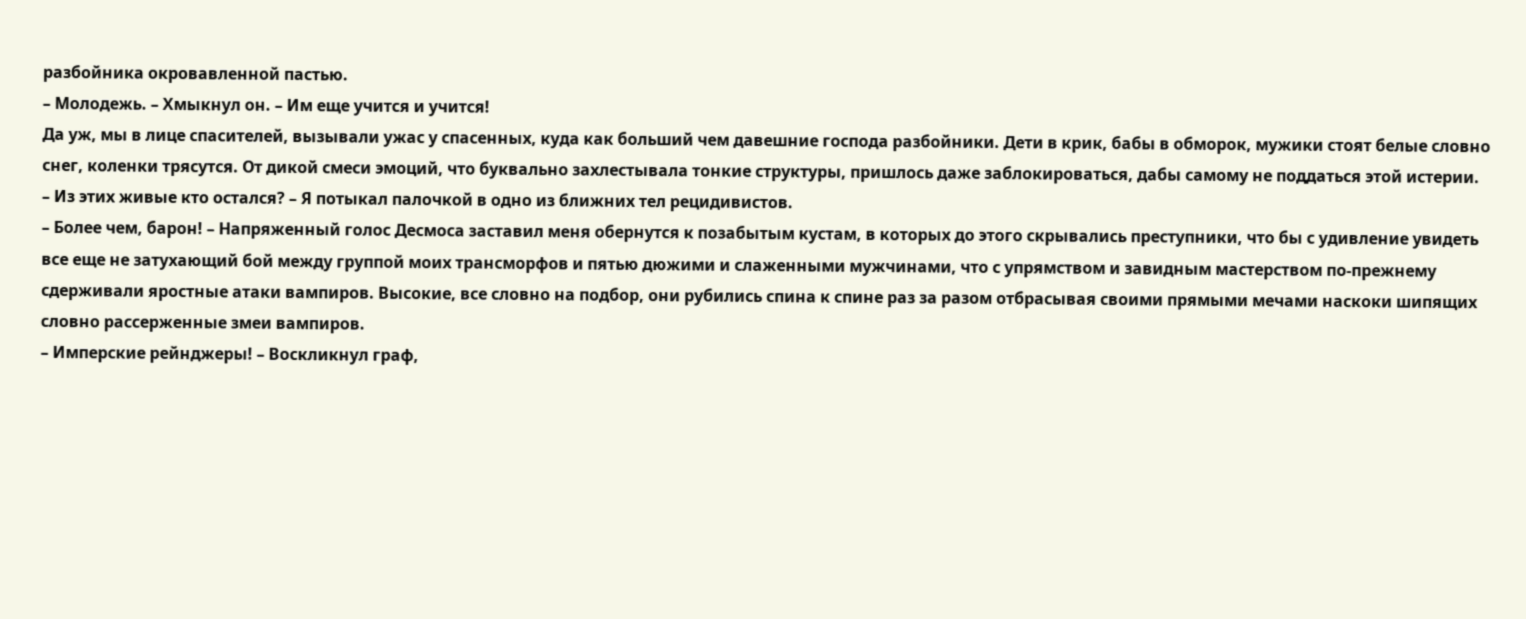разбойника окровавленной пастью.
– Молодежь. – Хмыкнул он. – Им еще учится и учится!
Да уж, мы в лице спасителей, вызывали ужас у спасенных, куда как больший чем давешние господа разбойники. Дети в крик, бабы в обморок, мужики стоят белые словно снег, коленки трясутся. От дикой смеси эмоций, что буквально захлестывала тонкие структуры, пришлось даже заблокироваться, дабы самому не поддаться этой истерии.
– Из этих живые кто остался? – Я потыкал палочкой в одно из ближних тел рецидивистов.
– Более чем, барон! – Напряженный голос Десмоса заставил меня обернутся к позабытым кустам, в которых до этого скрывались преступники, что бы с удивление увидеть все еще не затухающий бой между группой моих трансморфов и пятью дюжими и слаженными мужчинами, что с упрямством и завидным мастерством по-прежнему сдерживали яростные атаки вампиров. Высокие, все словно на подбор, они рубились спина к спине раз за разом отбрасывая своими прямыми мечами наскоки шипящих словно рассерженные змеи вампиров.
– Имперские рейнджеры! – Воскликнул граф,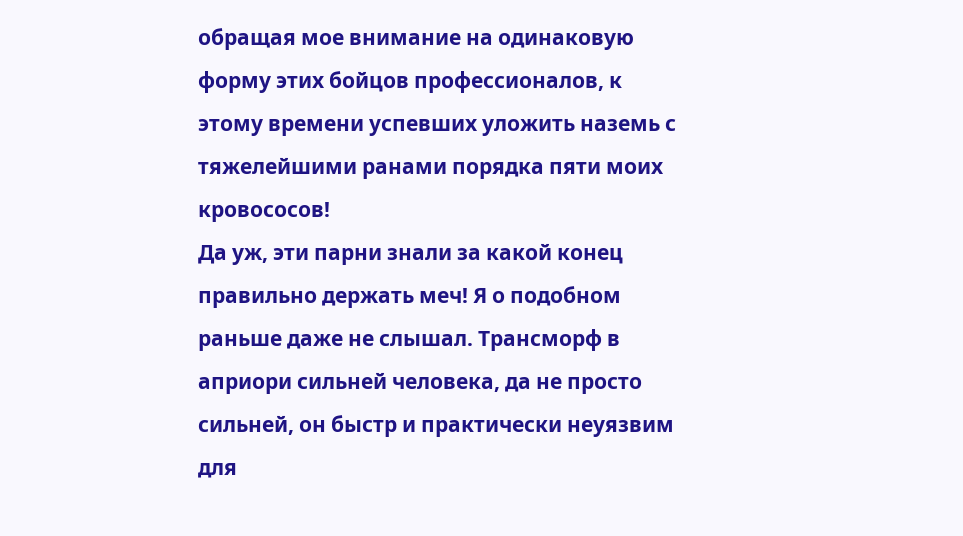обращая мое внимание на одинаковую форму этих бойцов профессионалов, к этому времени успевших уложить наземь с тяжелейшими ранами порядка пяти моих кровососов!
Да уж, эти парни знали за какой конец правильно держать меч! Я о подобном раньше даже не слышал. Трансморф в априори сильней человека, да не просто сильней, он быстр и практически неуязвим для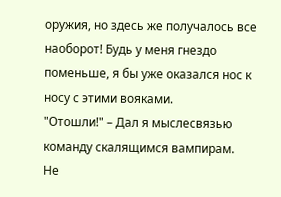оружия, но здесь же получалось все наоборот! Будь у меня гнездо поменьше, я бы уже оказался нос к носу с этими вояками.
"Отошли!" – Дал я мыслесвязью команду скалящимся вампирам.
Не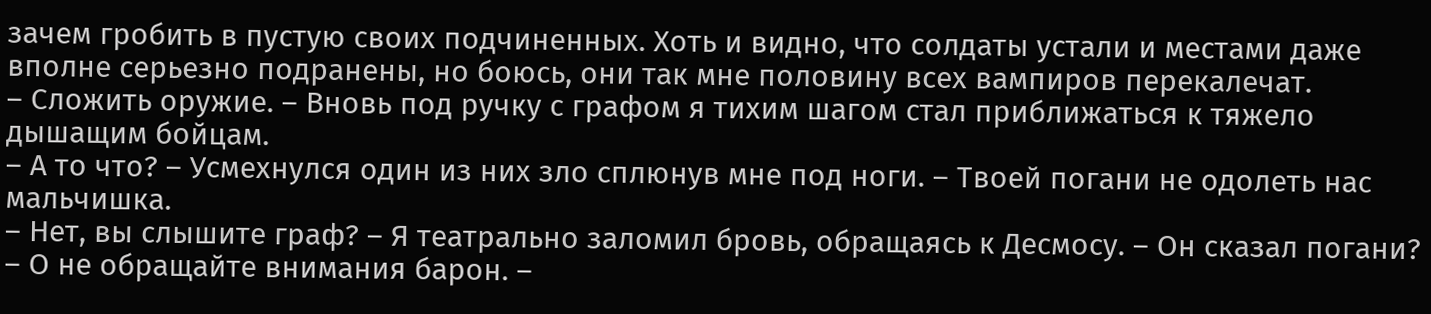зачем гробить в пустую своих подчиненных. Хоть и видно, что солдаты устали и местами даже вполне серьезно подранены, но боюсь, они так мне половину всех вампиров перекалечат.
– Сложить оружие. – Вновь под ручку с графом я тихим шагом стал приближаться к тяжело дышащим бойцам.
– А то что? – Усмехнулся один из них зло сплюнув мне под ноги. – Твоей погани не одолеть нас мальчишка.
– Нет, вы слышите граф? – Я театрально заломил бровь, обращаясь к Десмосу. – Он сказал погани?
– О не обращайте внимания барон. –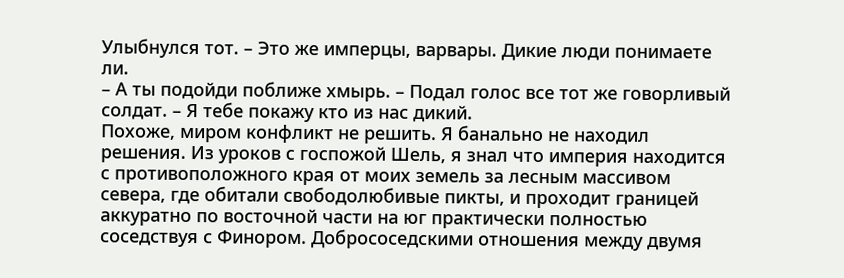Улыбнулся тот. – Это же имперцы, варвары. Дикие люди понимаете ли.
– А ты подойди поближе хмырь. – Подал голос все тот же говорливый солдат. – Я тебе покажу кто из нас дикий.
Похоже, миром конфликт не решить. Я банально не находил решения. Из уроков с госпожой Шель, я знал что империя находится с противоположного края от моих земель за лесным массивом севера, где обитали свободолюбивые пикты, и проходит границей аккуратно по восточной части на юг практически полностью соседствуя с Финором. Добрососедскими отношения между двумя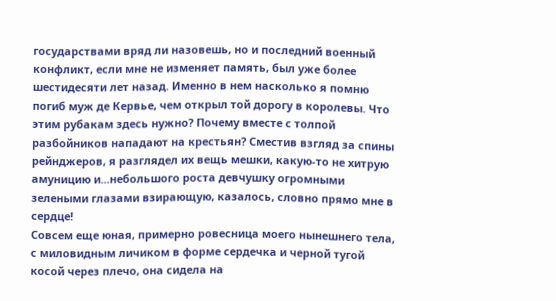государствами вряд ли назовешь, но и последний военный конфликт, если мне не изменяет память, был уже более шестидесяти лет назад. Именно в нем насколько я помню погиб муж де Кервье, чем открыл той дорогу в королевы. Что этим рубакам здесь нужно? Почему вместе с толпой разбойников нападают на крестьян? Сместив взгляд за спины рейнджеров, я разглядел их вещь мешки, какую-то не хитрую амуницию и...небольшого роста девчушку огромными зелеными глазами взирающую, казалось, словно прямо мне в сердце!
Совсем еще юная, примерно ровесница моего нынешнего тела, с миловидным личиком в форме сердечка и черной тугой косой через плечо, она сидела на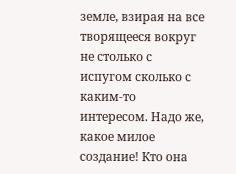земле, взирая на все творящееся вокруг не столько с испугом сколько с каким-то интересом. Надо же, какое милое создание! Кто она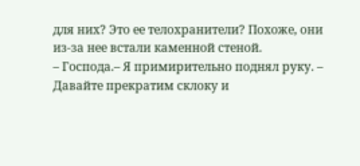для них? Это ее телохранители? Похоже, они из-за нее встали каменной стеной.
– Господа.– Я примирительно поднял руку. – Давайте прекратим склоку и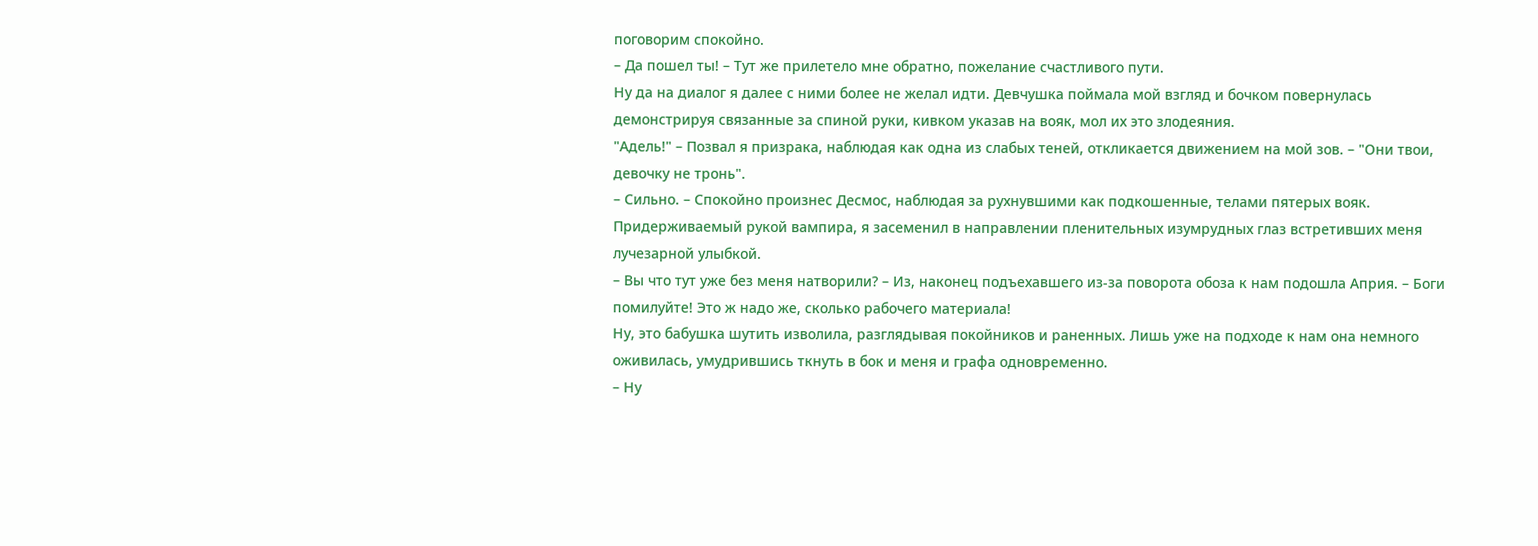поговорим спокойно.
– Да пошел ты! – Тут же прилетело мне обратно, пожелание счастливого пути.
Ну да на диалог я далее с ними более не желал идти. Девчушка поймала мой взгляд и бочком повернулась демонстрируя связанные за спиной руки, кивком указав на вояк, мол их это злодеяния.
"Адель!" – Позвал я призрака, наблюдая как одна из слабых теней, откликается движением на мой зов. – "Они твои, девочку не тронь".
– Сильно. – Спокойно произнес Десмос, наблюдая за рухнувшими как подкошенные, телами пятерых вояк. Придерживаемый рукой вампира, я засеменил в направлении пленительных изумрудных глаз встретивших меня лучезарной улыбкой.
– Вы что тут уже без меня натворили? – Из, наконец подъехавшего из-за поворота обоза к нам подошла Априя. – Боги помилуйте! Это ж надо же, сколько рабочего материала!
Ну, это бабушка шутить изволила, разглядывая покойников и раненных. Лишь уже на подходе к нам она немного оживилась, умудрившись ткнуть в бок и меня и графа одновременно.
– Ну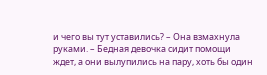и чего вы тут уставились? – Она взмахнула руками. – Бедная девочка сидит помощи ждет, а они вылупились на пару, хоть бы один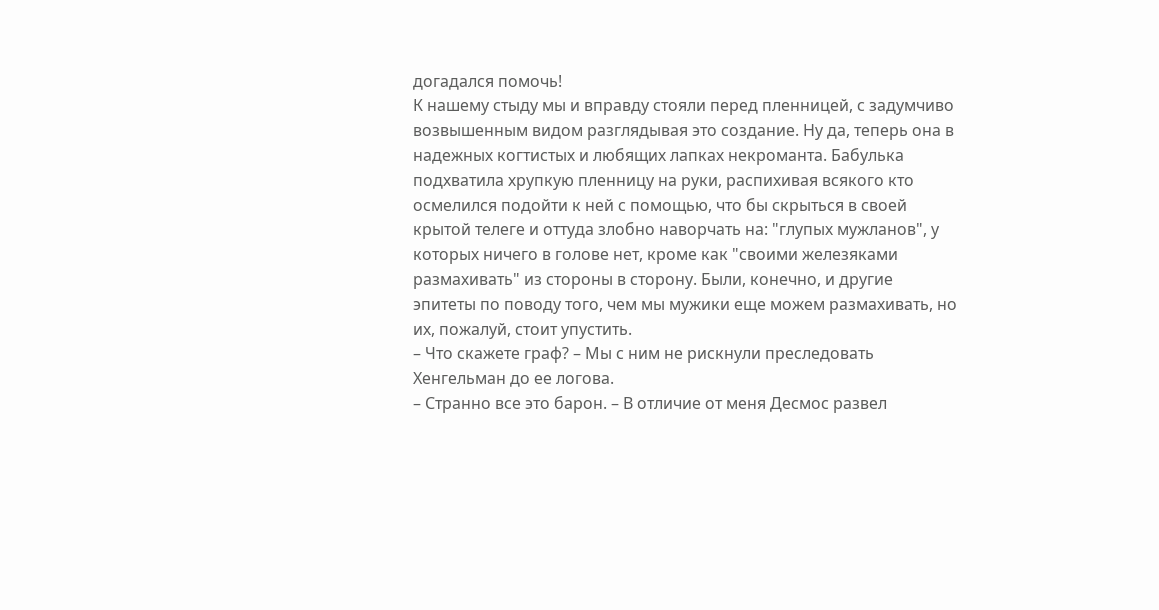догадался помочь!
К нашему стыду мы и вправду стояли перед пленницей, с задумчиво возвышенным видом разглядывая это создание. Ну да, теперь она в надежных когтистых и любящих лапках некроманта. Бабулька подхватила хрупкую пленницу на руки, распихивая всякого кто осмелился подойти к ней с помощью, что бы скрыться в своей крытой телеге и оттуда злобно наворчать на: "глупых мужланов", у которых ничего в голове нет, кроме как "своими железяками размахивать" из стороны в сторону. Были, конечно, и другие эпитеты по поводу того, чем мы мужики еще можем размахивать, но их, пожалуй, стоит упустить.
– Что скажете граф? – Мы с ним не рискнули преследовать Хенгельман до ее логова.
– Странно все это барон. – В отличие от меня Десмос развел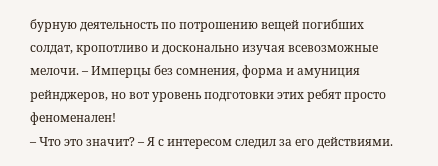бурную деятельность по потрошению вещей погибших солдат, кропотливо и досконально изучая всевозможные мелочи. – Имперцы без сомнения, форма и амуниция рейнджеров, но вот уровень подготовки этих ребят просто феноменален!
– Что это значит? – Я с интересом следил за его действиями.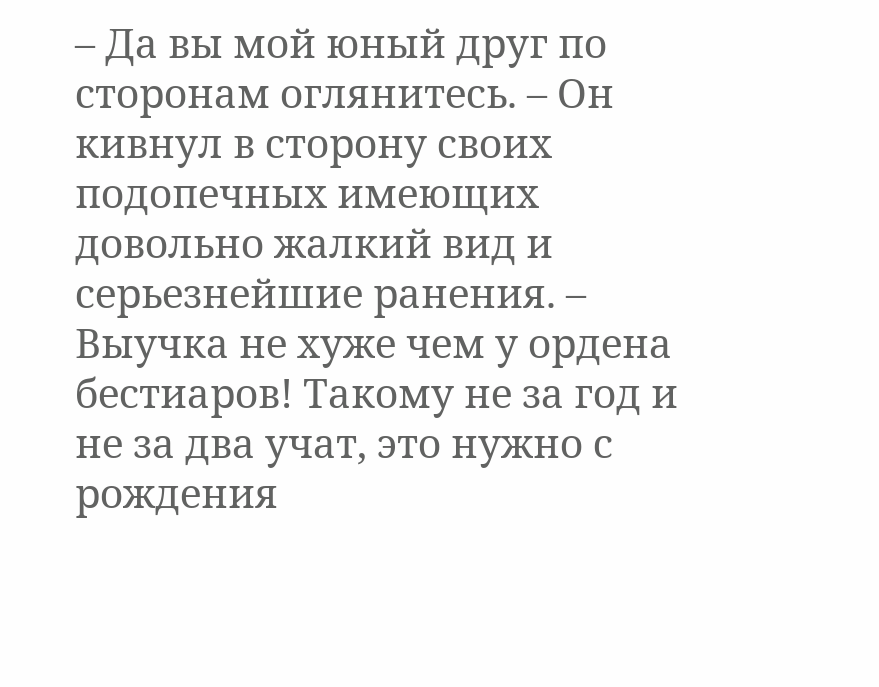– Да вы мой юный друг по сторонам оглянитесь. – Он кивнул в сторону своих подопечных имеющих довольно жалкий вид и серьезнейшие ранения. – Выучка не хуже чем у ордена бестиаров! Такому не за год и не за два учат, это нужно с рождения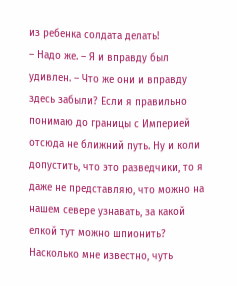из ребенка солдата делать!
– Надо же. – Я и вправду был удивлен. – Что же они и вправду здесь забыли? Если я правильно понимаю до границы с Империей отсюда не ближний путь. Ну и коли допустить, что это разведчики, то я даже не представляю, что можно на нашем севере узнавать, за какой елкой тут можно шпионить? Насколько мне известно, чуть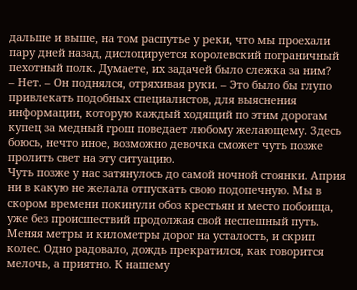дальше и выше, на том распутье у реки, что мы проехали пару дней назад, дислоцируется королевский пограничный пехотный полк. Думаете, их задачей было слежка за ним?
– Нет. – Он поднялся, отряхивая руки. – Это было бы глупо привлекать подобных специалистов, для выяснения информации, которую каждый ходящий по этим дорогам купец за медный грош поведает любому желающему. Здесь боюсь, нечто иное, возможно девочка сможет чуть позже пролить свет на эту ситуацию.
Чуть позже у нас затянулось до самой ночной стоянки. Априя ни в какую не желала отпускать свою подопечную. Мы в скором времени покинули обоз крестьян и место побоища, уже без происшествий продолжая свой неспешный путь. Меняя метры и километры дорог на усталость, и скрип колес. Одно радовало, дождь прекратился, как говорится мелочь, а приятно. К нашему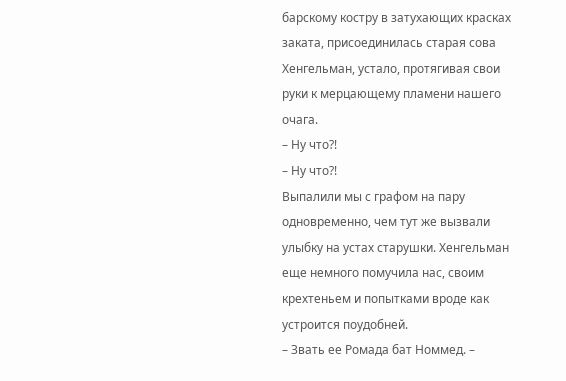барскому костру в затухающих красках заката, присоединилась старая сова Хенгельман, устало, протягивая свои руки к мерцающему пламени нашего очага.
– Ну что?!
– Ну что?!
Выпалили мы с графом на пару одновременно, чем тут же вызвали улыбку на устах старушки. Хенгельман еще немного помучила нас, своим крехтеньем и попытками вроде как устроится поудобней.
– Звать ее Ромада бат Номмед. –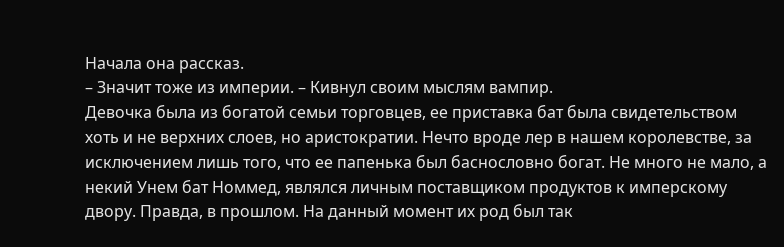Начала она рассказ.
– Значит тоже из империи. – Кивнул своим мыслям вампир.
Девочка была из богатой семьи торговцев, ее приставка бат была свидетельством хоть и не верхних слоев, но аристократии. Нечто вроде лер в нашем королевстве, за исключением лишь того, что ее папенька был баснословно богат. Не много не мало, а некий Унем бат Номмед, являлся личным поставщиком продуктов к имперскому двору. Правда, в прошлом. На данный момент их род был так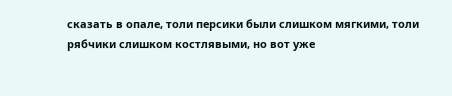сказать в опале, толи персики были слишком мягкими, толи рябчики слишком костлявыми, но вот уже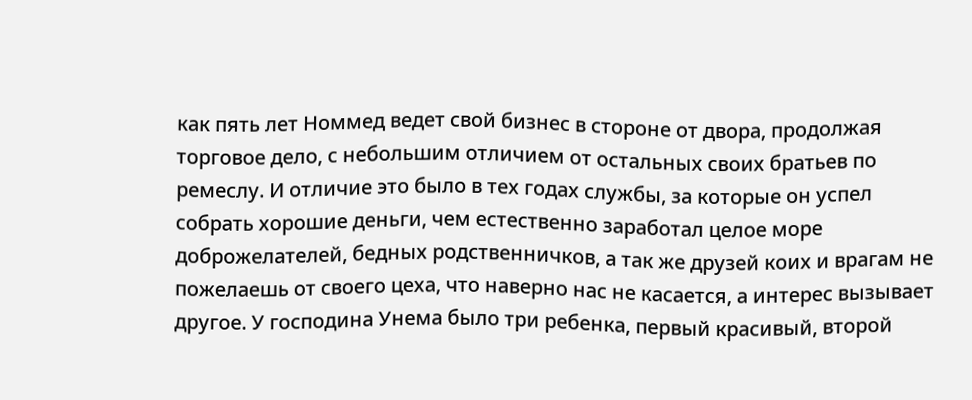как пять лет Номмед ведет свой бизнес в стороне от двора, продолжая торговое дело, с небольшим отличием от остальных своих братьев по ремеслу. И отличие это было в тех годах службы, за которые он успел собрать хорошие деньги, чем естественно заработал целое море доброжелателей, бедных родственничков, а так же друзей коих и врагам не пожелаешь от своего цеха, что наверно нас не касается, а интерес вызывает другое. У господина Унема было три ребенка, первый красивый, второй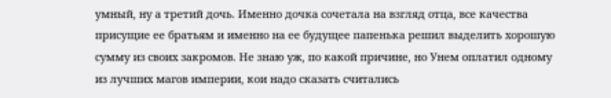умный, ну а третий дочь. Именно дочка сочетала на взгляд отца, все качества присущие ее братьям и именно на ее будущее папенька решил выделить хорошую сумму из своих закромов. Не знаю уж, по какой причине, но Унем оплатил одному из лучших магов империи, кои надо сказать считались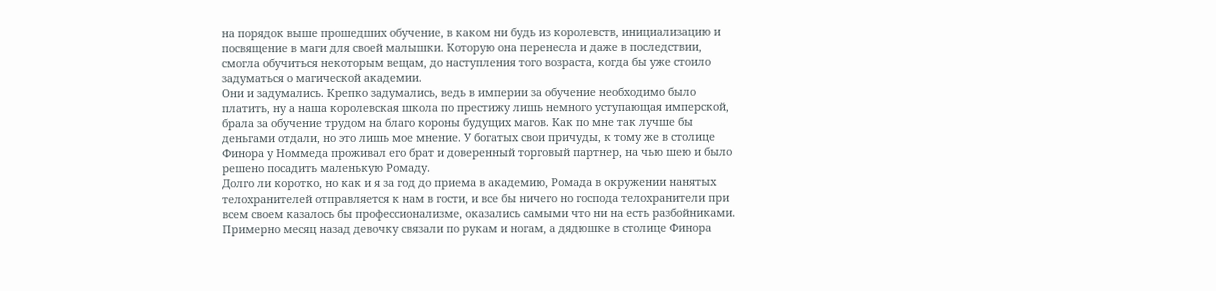на порядок выше прошедших обучение, в каком ни будь из королевств, инициализацию и посвящение в маги для своей малышки. Которую она перенесла и даже в последствии, смогла обучиться некоторым вещам, до наступления того возраста, когда бы уже стоило задуматься о магической академии.
Они и задумались. Крепко задумались, ведь в империи за обучение необходимо было платить, ну а наша королевская школа по престижу лишь немного уступающая имперской, брала за обучение трудом на благо короны будущих магов. Как по мне так лучше бы деньгами отдали, но это лишь мое мнение. У богатых свои причуды, к тому же в столице Финора у Номмеда проживал его брат и доверенный торговый партнер, на чью шею и было решено посадить маленькую Ромаду.
Долго ли коротко, но как и я за год до приема в академию, Ромада в окружении нанятых телохранителей отправляется к нам в гости, и все бы ничего но господа телохранители при всем своем казалось бы профессионализме, оказались самыми что ни на есть разбойниками. Примерно месяц назад девочку связали по рукам и ногам, а дядюшке в столице Финора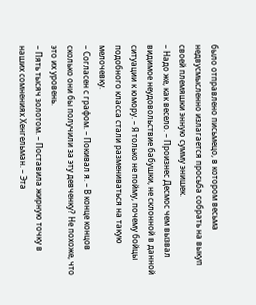было отправлено письмецо, в котором весьма недвусмысленно излагается просьба собрать на выкуп своей племяшки энную сумму энишек.
– Надо же, как весело. – Произнес Десмос чем вызвал видимое неудовольствие бабушки, не склонной в данной ситуации к юмору. – Я только не пойму, почему бойцы подобного класса стали размениваться на такую мелочевку.
– Согласен с графом. – Покивал я. – В конце концов сколько они бы получили за эту девченку? Не похоже, что это их уровень.
– Пять тысяч золотом. – Поставила жирную точку в наших сомнениях Хенгельман. – Эта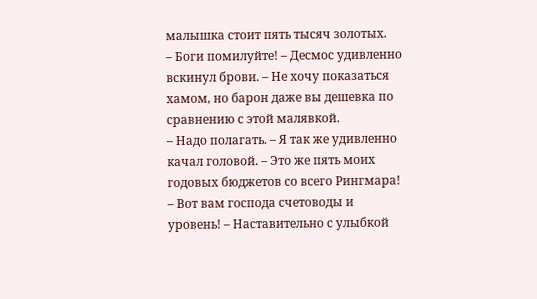малышка стоит пять тысяч золотых.
– Боги помилуйте! – Десмос удивленно вскинул брови. – Не хочу показаться хамом, но барон даже вы дешевка по сравнению с этой малявкой.
– Надо полагать. – Я так же удивленно качал головой. – Это же пять моих годовых бюджетов со всего Рингмара!
– Вот вам господа счетоводы и уровень! – Наставительно с улыбкой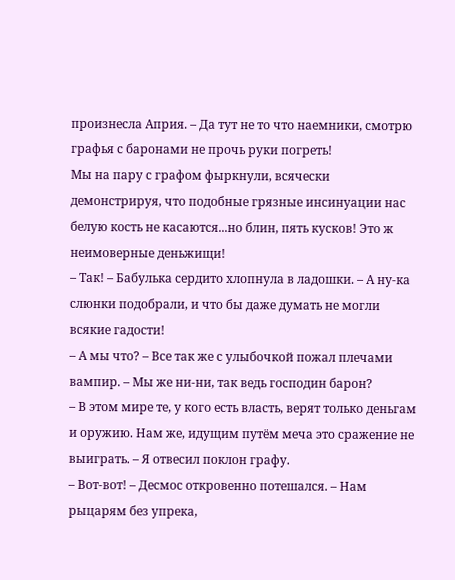произнесла Априя. – Да тут не то что наемники, смотрю графья с баронами не прочь руки погреть!
Мы на пару с графом фыркнули, всячески демонстрируя, что подобные грязные инсинуации нас белую кость не касаются...но блин, пять кусков! Это ж неимоверные деньжищи!
– Так! – Бабулька сердито хлопнула в ладошки. – А ну-ка слюнки подобрали, и что бы даже думать не могли всякие гадости!
– А мы что? – Все так же с улыбочкой пожал плечами вампир. – Мы же ни-ни, так ведь господин барон?
– В этом мире те, у кого есть власть, верят только деньгам и оружию. Нам же, идущим путём меча это сражение не выиграть. – Я отвесил поклон графу.
– Вот-вот! – Десмос откровенно потешался. – Нам рыцарям без упрека,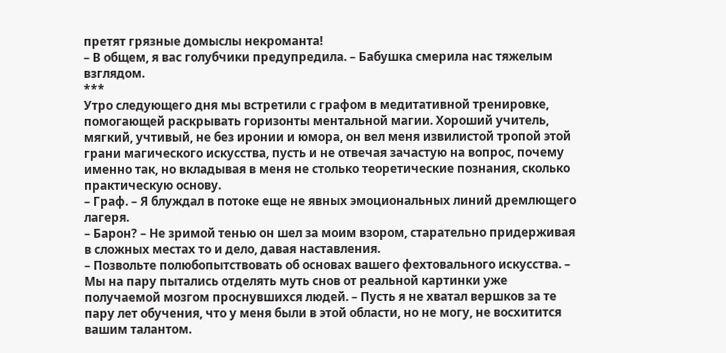претят грязные домыслы некроманта!
– В общем, я вас голубчики предупредила. – Бабушка смерила нас тяжелым взглядом.
***
Утро следующего дня мы встретили с графом в медитативной тренировке, помогающей раскрывать горизонты ментальной магии. Хороший учитель, мягкий, учтивый, не без иронии и юмора, он вел меня извилистой тропой этой грани магического искусства, пусть и не отвечая зачастую на вопрос, почему именно так, но вкладывая в меня не столько теоретические познания, сколько практическую основу.
– Граф. – Я блуждал в потоке еще не явных эмоциональных линий дремлющего лагеря.
– Барон? – Не зримой тенью он шел за моим взором, старательно придерживая в сложных местах то и дело, давая наставления.
– Позвольте полюбопытствовать об основах вашего фехтовального искусства. – Мы на пару пытались отделять муть снов от реальной картинки уже получаемой мозгом проснувшихся людей. – Пусть я не хватал вершков за те пару лет обучения, что у меня были в этой области, но не могу, не восхитится вашим талантом.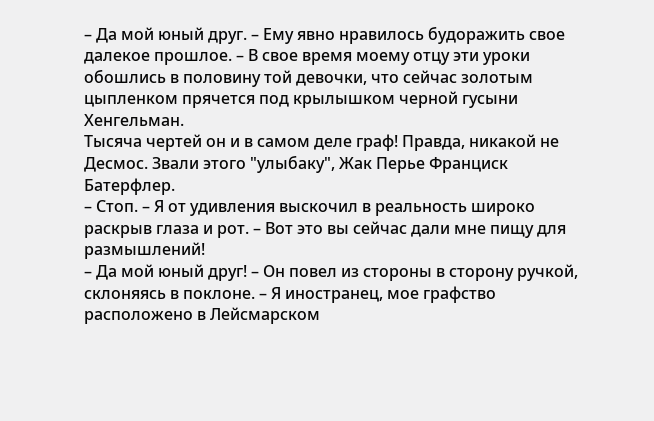– Да мой юный друг. – Ему явно нравилось будоражить свое далекое прошлое. – В свое время моему отцу эти уроки обошлись в половину той девочки, что сейчас золотым цыпленком прячется под крылышком черной гусыни Хенгельман.
Тысяча чертей он и в самом деле граф! Правда, никакой не Десмос. Звали этого "улыбаку", Жак Перье Франциск Батерфлер.
– Стоп. – Я от удивления выскочил в реальность широко раскрыв глаза и рот. – Вот это вы сейчас дали мне пищу для размышлений!
– Да мой юный друг! – Он повел из стороны в сторону ручкой, склоняясь в поклоне. – Я иностранец, мое графство расположено в Лейсмарском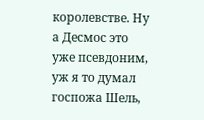королевстве. Ну а Десмос это уже псевдоним, уж я то думал госпожа Шель,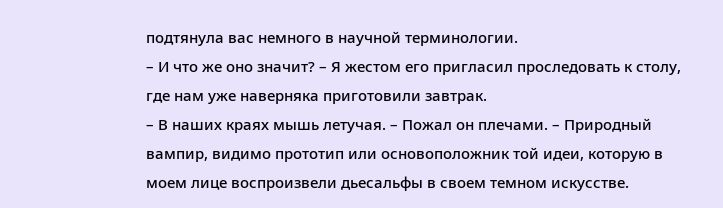подтянула вас немного в научной терминологии.
– И что же оно значит? – Я жестом его пригласил проследовать к столу, где нам уже наверняка приготовили завтрак.
– В наших краях мышь летучая. – Пожал он плечами. – Природный вампир, видимо прототип или основоположник той идеи, которую в моем лице воспроизвели дьесальфы в своем темном искусстве.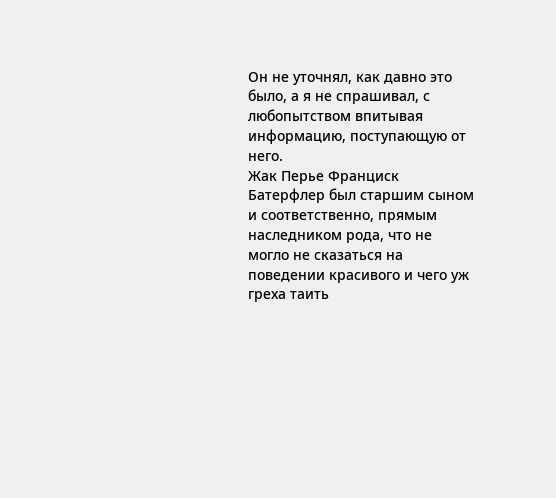Он не уточнял, как давно это было, а я не спрашивал, с любопытством впитывая информацию, поступающую от него.
Жак Перье Франциск Батерфлер был старшим сыном и соответственно, прямым наследником рода, что не могло не сказаться на поведении красивого и чего уж греха таить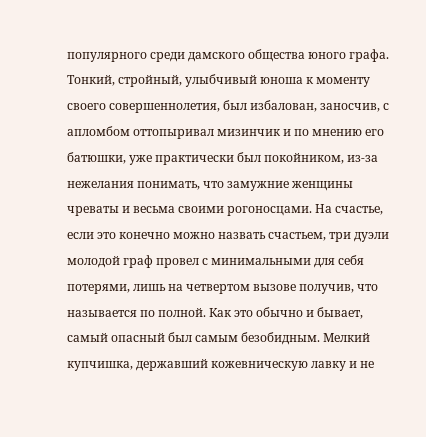популярного среди дамского общества юного графа. Тонкий, стройный, улыбчивый юноша к моменту своего совершеннолетия, был избалован, заносчив, с апломбом оттопыривал мизинчик и по мнению его батюшки, уже практически был покойником, из-за нежелания понимать, что замужние женщины чреваты и весьма своими рогоносцами. На счастье, если это конечно можно назвать счастьем, три дуэли молодой граф провел с минимальными для себя потерями, лишь на четвертом вызове получив, что называется по полной. Как это обычно и бывает, самый опасный был самым безобидным. Мелкий купчишка, державший кожевническую лавку и не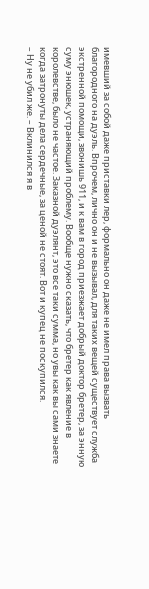имевший за собой даже приставки лер, формально он даже не имел права вызвать благородного на дуэль. Впрочем, лично он и не вызывал, для таких вещей существует служба экстренной помощи, звонишь 911, и к вам в город приезжает добрый доктор бретер, за энную суму энюшек, устраняющий проблему. Вообще нужно сказать, что бретер как явление в королевстве, было не частое. Заказной дуэлянт, это все таки сумма, но увы как вы сами знаете когда затронуты дела сердечные, за ценой не стоят. Вот и купец не поскупился.
– Ну не убил же. – Вклинился я в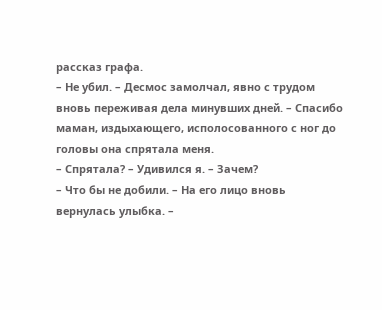рассказ графа.
– Не убил. – Десмос замолчал, явно с трудом вновь переживая дела минувших дней. – Спасибо маман, издыхающего, исполосованного с ног до головы она спрятала меня.
– Спрятала? – Удивился я. – Зачем?
– Что бы не добили. – На его лицо вновь вернулась улыбка. –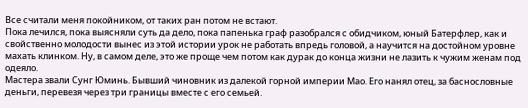Все считали меня покойником, от таких ран потом не встают.
Пока лечился, пока выясняли суть да дело, пока папенька граф разобрался с обидчиком, юный Батерфлер, как и свойственно молодости вынес из этой истории урок не работать впредь головой, а научится на достойном уровне махать клинком. Ну, в самом деле, это же проще чем потом как дурак до конца жизни не лазить к чужим женам под одеяло.
Мастера звали Сунг Юминь. Бывший чиновник из далекой горной империи Мао. Его нанял отец, за баснословные деньги, перевезя через три границы вместе с его семьей.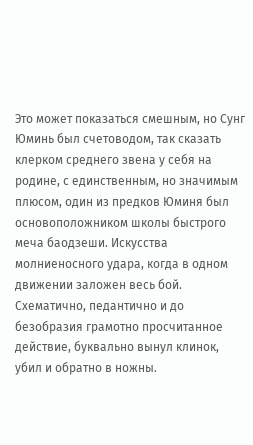Это может показаться смешным, но Сунг Юминь был счетоводом, так сказать клерком среднего звена у себя на родине, с единственным, но значимым плюсом, один из предков Юминя был основоположником школы быстрого меча баодзеши. Искусства молниеносного удара, когда в одном движении заложен весь бой. Схематично, педантично и до безобразия грамотно просчитанное действие, буквально вынул клинок, убил и обратно в ножны.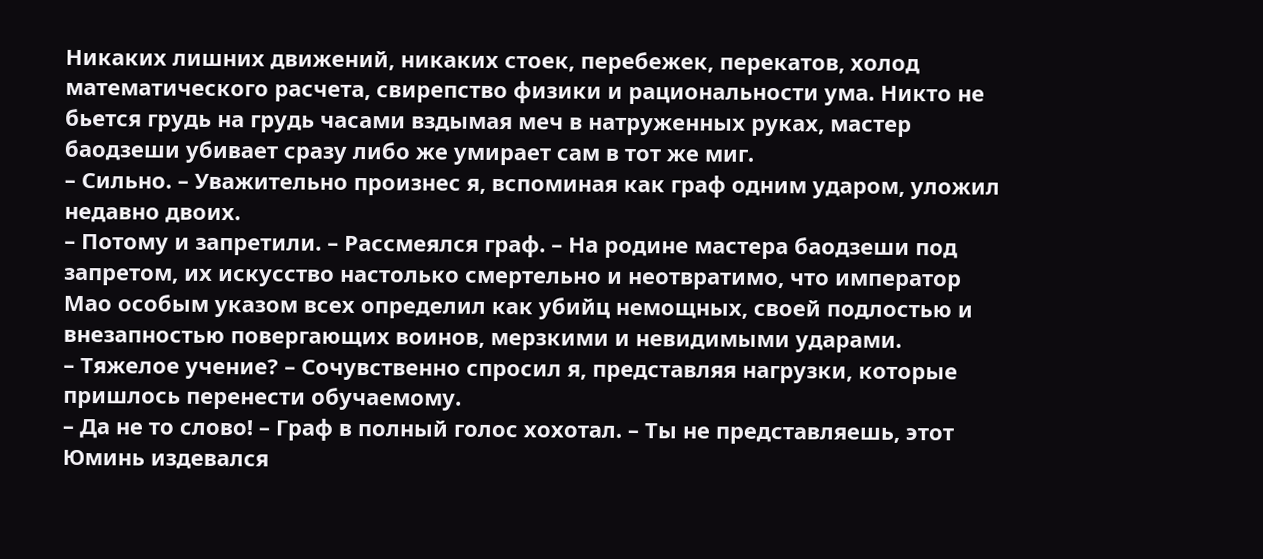Никаких лишних движений, никаких стоек, перебежек, перекатов, холод математического расчета, свирепство физики и рациональности ума. Никто не бьется грудь на грудь часами вздымая меч в натруженных руках, мастер баодзеши убивает сразу либо же умирает сам в тот же миг.
– Сильно. – Уважительно произнес я, вспоминая как граф одним ударом, уложил недавно двоих.
– Потому и запретили. – Рассмеялся граф. – На родине мастера баодзеши под запретом, их искусство настолько смертельно и неотвратимо, что император Мао особым указом всех определил как убийц немощных, своей подлостью и внезапностью повергающих воинов, мерзкими и невидимыми ударами.
– Тяжелое учение? – Сочувственно спросил я, представляя нагрузки, которые пришлось перенести обучаемому.
– Да не то слово! – Граф в полный голос хохотал. – Ты не представляешь, этот Юминь издевался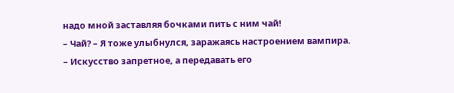надо мной заставляя бочками пить с ним чай!
– Чай? – Я тоже улыбнулся, заражаясь настроением вампира.
– Искусство запретное, а передавать его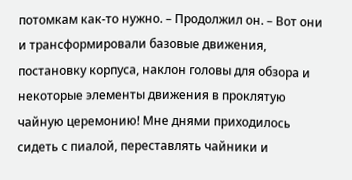потомкам как-то нужно. – Продолжил он. – Вот они и трансформировали базовые движения, постановку корпуса, наклон головы для обзора и некоторые элементы движения в проклятую чайную церемонию! Мне днями приходилось сидеть с пиалой, переставлять чайники и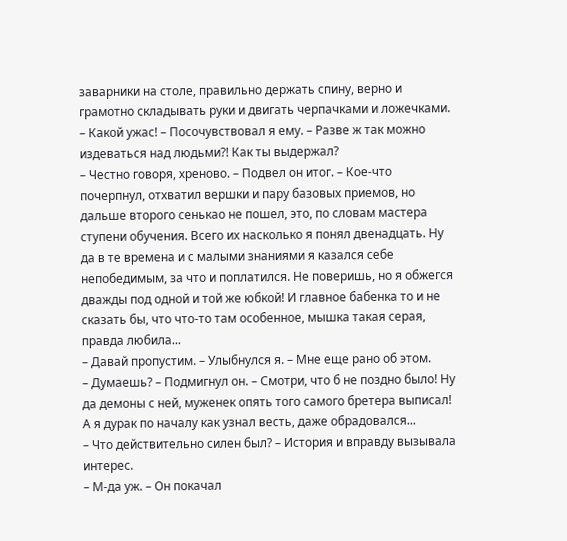заварники на столе, правильно держать спину, верно и грамотно складывать руки и двигать черпачками и ложечками.
– Какой ужас! – Посочувствовал я ему. – Разве ж так можно издеваться над людьми?! Как ты выдержал?
– Честно говоря, хреново. – Подвел он итог. – Кое-что почерпнул, отхватил вершки и пару базовых приемов, но дальше второго сенькао не пошел, это, по словам мастера ступени обучения. Всего их насколько я понял двенадцать. Ну да в те времена и с малыми знаниями я казался себе непобедимым, за что и поплатился. Не поверишь, но я обжегся дважды под одной и той же юбкой! И главное бабенка то и не сказать бы, что что-то там особенное, мышка такая серая, правда любила...
– Давай пропустим. – Улыбнулся я. – Мне еще рано об этом.
– Думаешь? – Подмигнул он. – Смотри, что б не поздно было! Ну да демоны с ней, муженек опять того самого бретера выписал! А я дурак по началу как узнал весть, даже обрадовался...
– Что действительно силен был? – История и вправду вызывала интерес.
– М-да уж. – Он покачал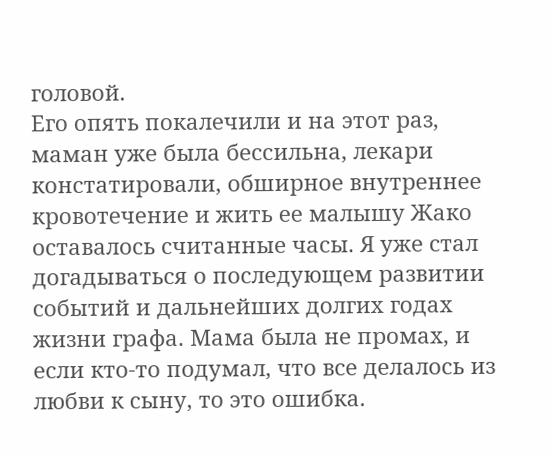головой.
Его опять покалечили и на этот раз, маман уже была бессильна, лекари констатировали, обширное внутреннее кровотечение и жить ее малышу Жако оставалось считанные часы. Я уже стал догадываться о последующем развитии событий и дальнейших долгих годах жизни графа. Мама была не промах, и если кто-то подумал, что все делалось из любви к сыну, то это ошибка.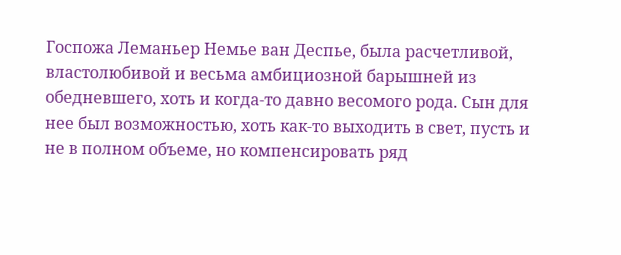Госпожа Леманьер Немье ван Деспье, была расчетливой, властолюбивой и весьма амбициозной барышней из обедневшего, хоть и когда-то давно весомого рода. Сын для нее был возможностью, хоть как-то выходить в свет, пусть и не в полном объеме, но компенсировать ряд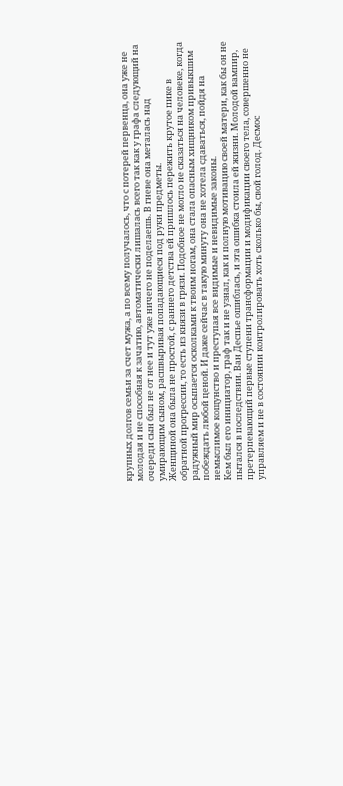крупных долгов семьи за счет мужа, а по всему получалось, что с потерей первенца, она уже не молодая и не способная к зачатию, автоматически лишалась всего так как у графа следующий на очереди сын был не от нее и тут уже ничего не поделаешь. В гневе она металась над умирающим сыном, расшвыривая попадающиеся под руки предметы.
Женщиной она была не простой, с раннего детства ей пришлось пережить крутое пике в обратной прогрессии, то есть из князи в грязи. Подобное не могло не сказаться на человеке, когда радужный мир осыпается осколками к твоим ногам, она стала опасным хищником привыкшим побеждать любой ценой. И даже сейчас в такую минуту она не хотела сдаваться, пойдя на немыслимое кощунство и преступая все видимые и невидимые законы.
Кем был его инициатор, граф так и не узнал, как и полную мотивацию своей матери, как бы он не пытался в последствии. Ван Деспье ошиблась, и эта ошибка стоила ей жизни. Молодой вампир, претерпевающий первые ступени трансформации и модификации своего тела, совершенно не управляем и не в состоянии контролировать хоть сколько бы, свой голод. Десмос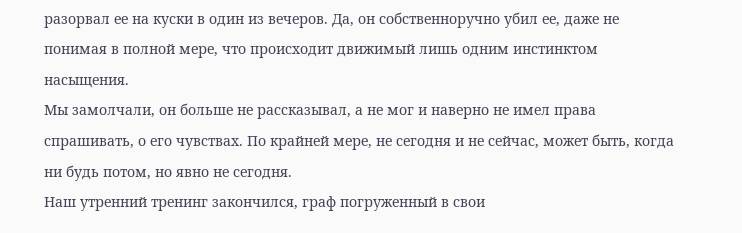разорвал ее на куски в один из вечеров. Да, он собственноручно убил ее, даже не понимая в полной мере, что происходит движимый лишь одним инстинктом насыщения.
Мы замолчали, он больше не рассказывал, а не мог и наверно не имел права спрашивать, о его чувствах. По крайней мере, не сегодня и не сейчас, может быть, когда ни будь потом, но явно не сегодня.
Наш утренний тренинг закончился, граф погруженный в свои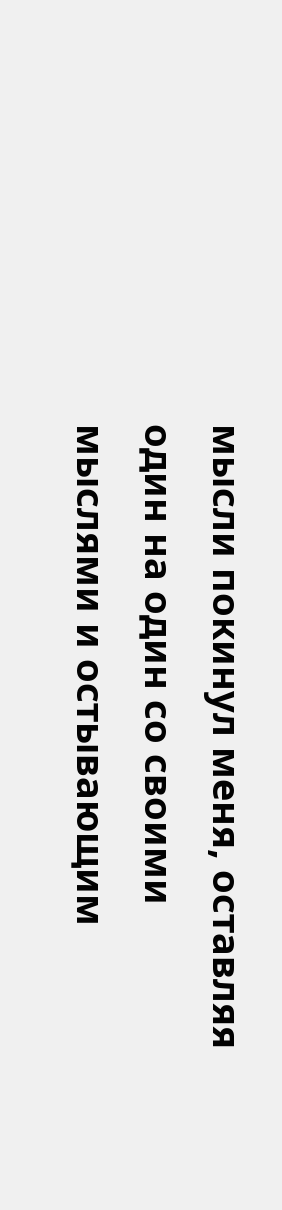мысли покинул меня, оставляя один на один со своими мыслями и остывающим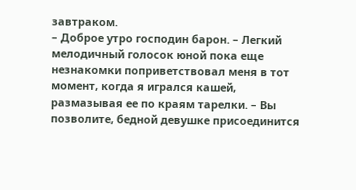завтраком.
– Доброе утро господин барон. – Легкий мелодичный голосок юной пока еще незнакомки поприветствовал меня в тот момент, когда я игрался кашей, размазывая ее по краям тарелки. – Вы позволите, бедной девушке присоединится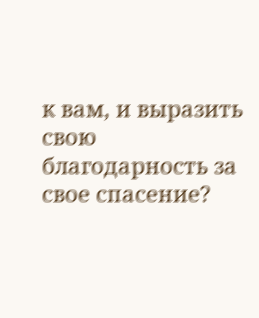к вам, и выразить свою благодарность за свое спасение?